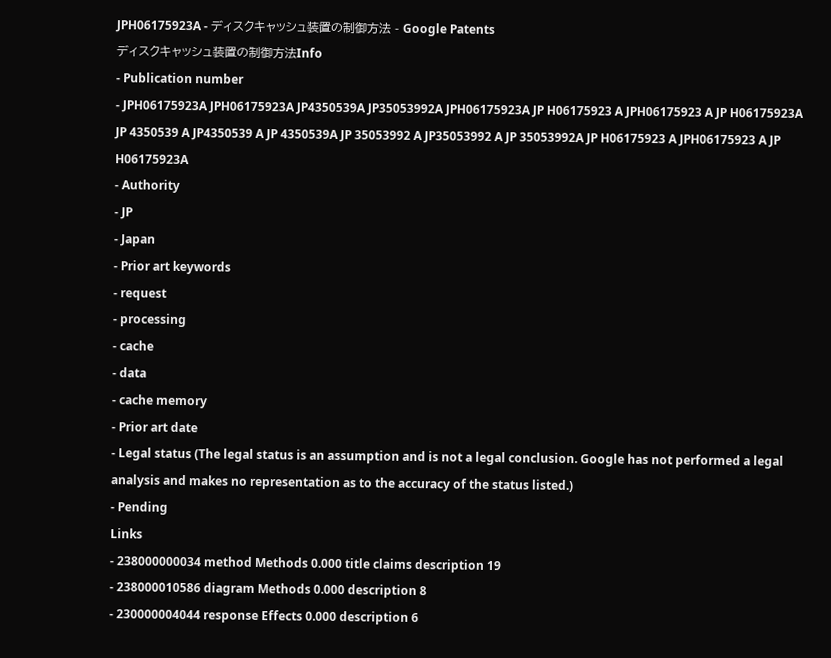JPH06175923A - ディスクキャッシュ装置の制御方法 - Google Patents
ディスクキャッシュ装置の制御方法Info
- Publication number
- JPH06175923A JPH06175923A JP4350539A JP35053992A JPH06175923A JP H06175923 A JPH06175923 A JP H06175923A JP 4350539 A JP4350539 A JP 4350539A JP 35053992 A JP35053992 A JP 35053992A JP H06175923 A JPH06175923 A JP H06175923A
- Authority
- JP
- Japan
- Prior art keywords
- request
- processing
- cache
- data
- cache memory
- Prior art date
- Legal status (The legal status is an assumption and is not a legal conclusion. Google has not performed a legal analysis and makes no representation as to the accuracy of the status listed.)
- Pending
Links
- 238000000034 method Methods 0.000 title claims description 19
- 238000010586 diagram Methods 0.000 description 8
- 230000004044 response Effects 0.000 description 6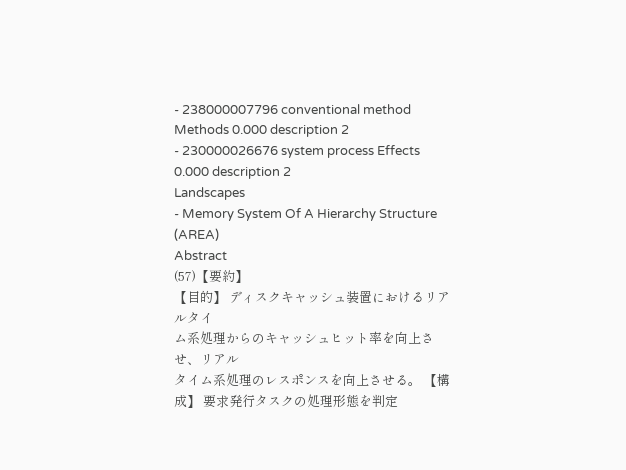- 238000007796 conventional method Methods 0.000 description 2
- 230000026676 system process Effects 0.000 description 2
Landscapes
- Memory System Of A Hierarchy Structure (AREA)
Abstract
(57)【要約】
【目的】 ディスクキャッシュ装置におけるリアルタイ
ム系処理からのキャッシュヒット率を向上させ、リアル
タイム系処理のレスポンスを向上させる。 【構成】 要求発行タスクの処理形態を判定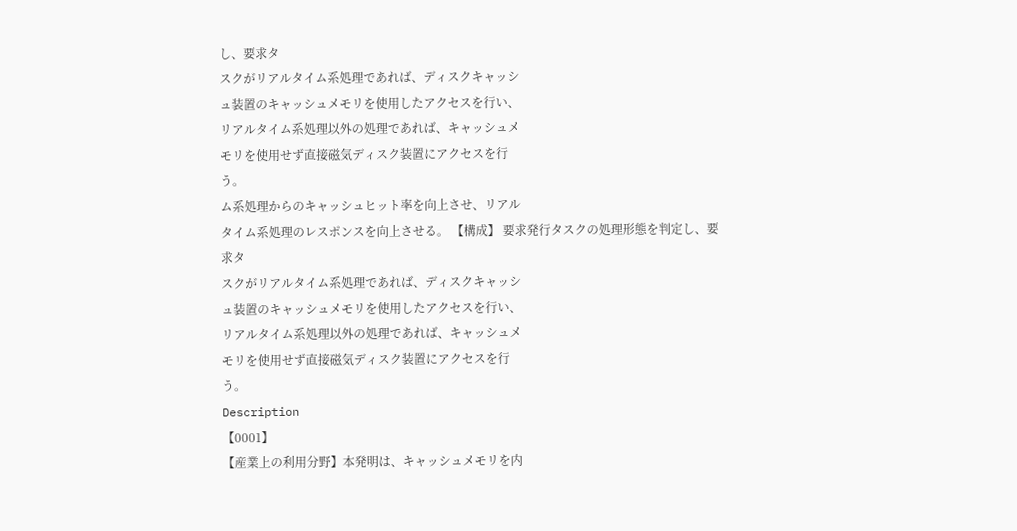し、要求タ
スクがリアルタイム系処理であれば、ディスクキャッシ
ュ装置のキャッシュメモリを使用したアクセスを行い、
リアルタイム系処理以外の処理であれば、キャッシュメ
モリを使用せず直接磁気ディスク装置にアクセスを行
う。
ム系処理からのキャッシュヒット率を向上させ、リアル
タイム系処理のレスポンスを向上させる。 【構成】 要求発行タスクの処理形態を判定し、要求タ
スクがリアルタイム系処理であれば、ディスクキャッシ
ュ装置のキャッシュメモリを使用したアクセスを行い、
リアルタイム系処理以外の処理であれば、キャッシュメ
モリを使用せず直接磁気ディスク装置にアクセスを行
う。
Description
【0001】
【産業上の利用分野】本発明は、キャッシュメモリを内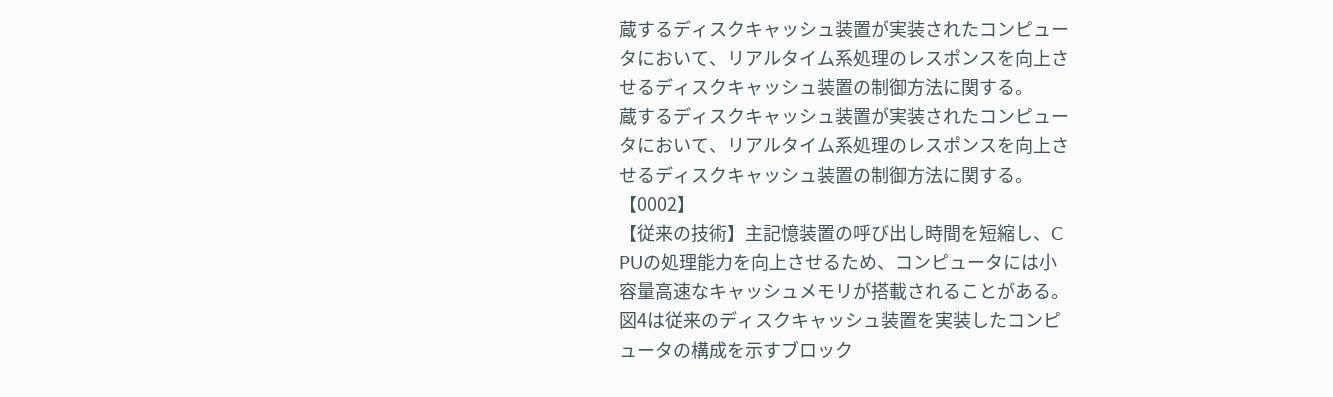蔵するディスクキャッシュ装置が実装されたコンピュー
タにおいて、リアルタイム系処理のレスポンスを向上さ
せるディスクキャッシュ装置の制御方法に関する。
蔵するディスクキャッシュ装置が実装されたコンピュー
タにおいて、リアルタイム系処理のレスポンスを向上さ
せるディスクキャッシュ装置の制御方法に関する。
【0002】
【従来の技術】主記憶装置の呼び出し時間を短縮し、C
PUの処理能力を向上させるため、コンピュータには小
容量高速なキャッシュメモリが搭載されることがある。
図4は従来のディスクキャッシュ装置を実装したコンピ
ュータの構成を示すブロック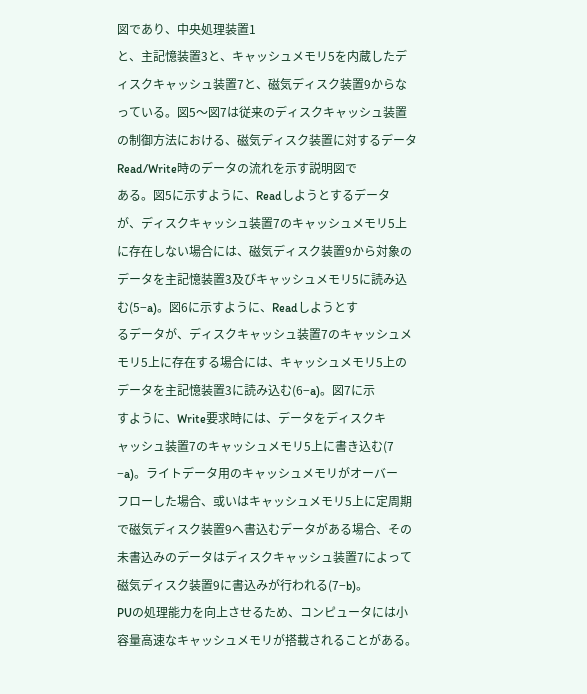図であり、中央処理装置1
と、主記憶装置3と、キャッシュメモリ5を内蔵したデ
ィスクキャッシュ装置7と、磁気ディスク装置9からな
っている。図5〜図7は従来のディスクキャッシュ装置
の制御方法における、磁気ディスク装置に対するデータ
Read/Write時のデータの流れを示す説明図で
ある。図5に示すように、Readしようとするデータ
が、ディスクキャッシュ装置7のキャッシュメモリ5上
に存在しない場合には、磁気ディスク装置9から対象の
データを主記憶装置3及びキャッシュメモリ5に読み込
む(5−a)。図6に示すように、Readしようとす
るデータが、ディスクキャッシュ装置7のキャッシュメ
モリ5上に存在する場合には、キャッシュメモリ5上の
データを主記憶装置3に読み込む(6−a)。図7に示
すように、Write要求時には、データをディスクキ
ャッシュ装置7のキャッシュメモリ5上に書き込む(7
−a)。ライトデータ用のキャッシュメモリがオーバー
フローした場合、或いはキャッシュメモリ5上に定周期
で磁気ディスク装置9へ書込むデータがある場合、その
未書込みのデータはディスクキャッシュ装置7によって
磁気ディスク装置9に書込みが行われる(7−b)。
PUの処理能力を向上させるため、コンピュータには小
容量高速なキャッシュメモリが搭載されることがある。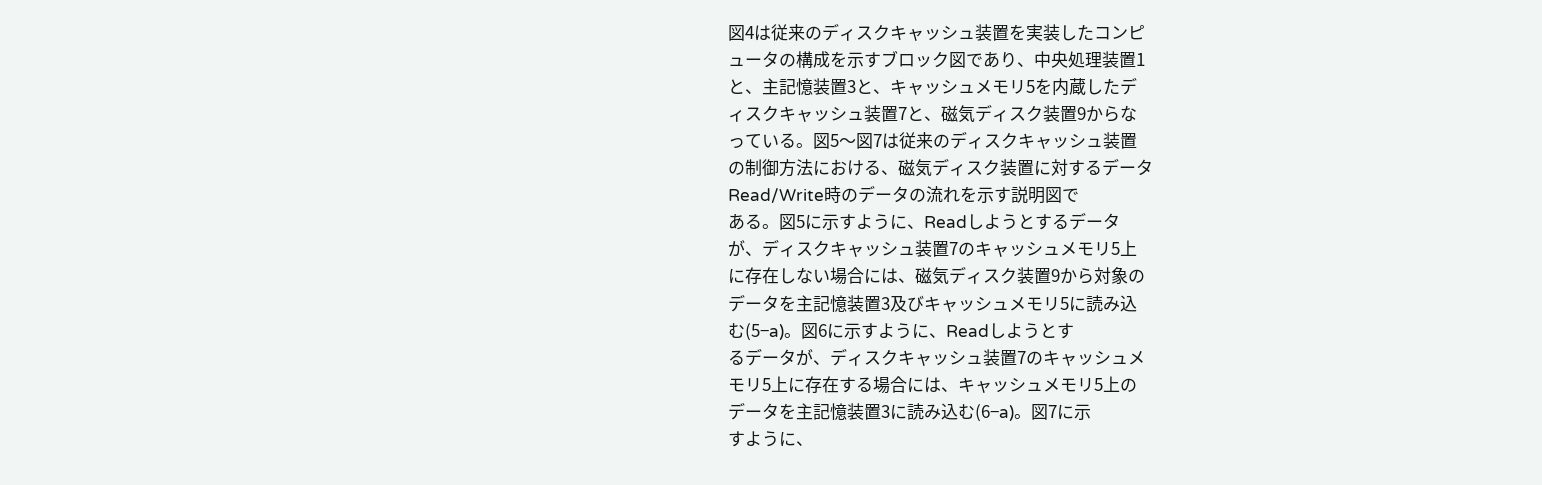図4は従来のディスクキャッシュ装置を実装したコンピ
ュータの構成を示すブロック図であり、中央処理装置1
と、主記憶装置3と、キャッシュメモリ5を内蔵したデ
ィスクキャッシュ装置7と、磁気ディスク装置9からな
っている。図5〜図7は従来のディスクキャッシュ装置
の制御方法における、磁気ディスク装置に対するデータ
Read/Write時のデータの流れを示す説明図で
ある。図5に示すように、Readしようとするデータ
が、ディスクキャッシュ装置7のキャッシュメモリ5上
に存在しない場合には、磁気ディスク装置9から対象の
データを主記憶装置3及びキャッシュメモリ5に読み込
む(5−a)。図6に示すように、Readしようとす
るデータが、ディスクキャッシュ装置7のキャッシュメ
モリ5上に存在する場合には、キャッシュメモリ5上の
データを主記憶装置3に読み込む(6−a)。図7に示
すように、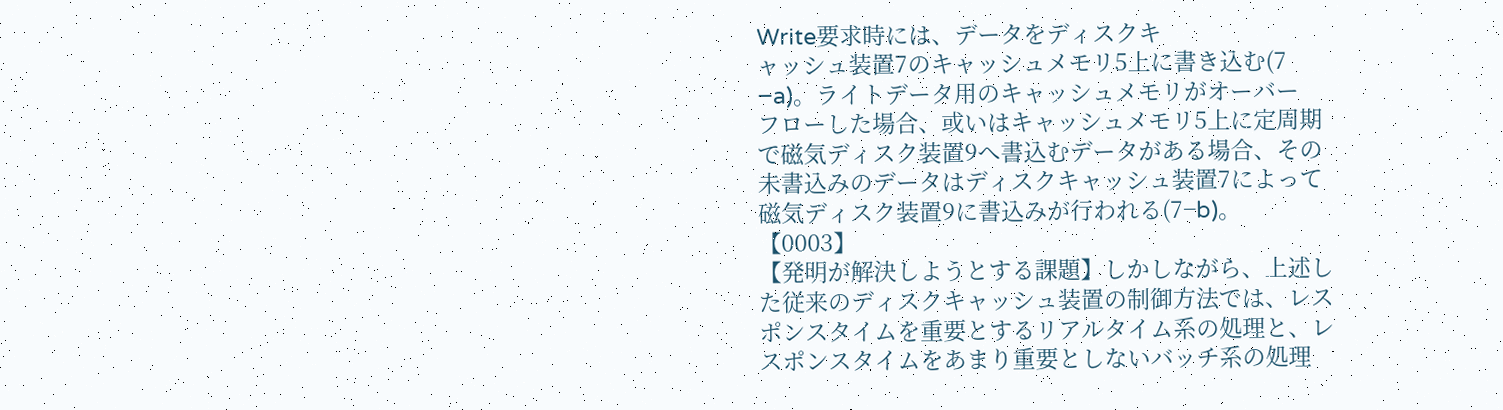Write要求時には、データをディスクキ
ャッシュ装置7のキャッシュメモリ5上に書き込む(7
−a)。ライトデータ用のキャッシュメモリがオーバー
フローした場合、或いはキャッシュメモリ5上に定周期
で磁気ディスク装置9へ書込むデータがある場合、その
未書込みのデータはディスクキャッシュ装置7によって
磁気ディスク装置9に書込みが行われる(7−b)。
【0003】
【発明が解決しようとする課題】しかしながら、上述し
た従来のディスクキャッシュ装置の制御方法では、レス
ポンスタイムを重要とするリアルタイム系の処理と、レ
スポンスタイムをあまり重要としないバッチ系の処理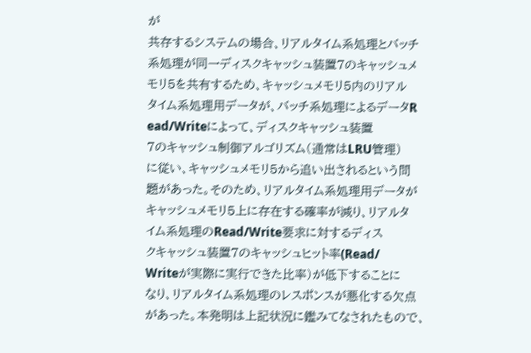が
共存するシステムの場合、リアルタイム系処理とバッチ
系処理が同一ディスクキャッシュ装置7のキャッシュメ
モリ5を共有するため、キャッシュメモリ5内のリアル
タイム系処理用データが、バッチ系処理によるデータR
ead/Writeによって、ディスクキャッシュ装置
7のキャッシュ制御アルゴリズム(通常はLRU管理)
に従い、キャッシュメモリ5から追い出されるという問
題があった。そのため、リアルタイム系処理用データが
キャッシュメモリ5上に存在する確率が減り、リアルタ
イム系処理のRead/Write要求に対するディス
クキャッシュ装置7のキャッシュヒット率(Read/
Writeが実際に実行できた比率)が低下することに
なり、リアルタイム系処理のレスポンスが悪化する欠点
があった。本発明は上記状況に鑑みてなされたもので、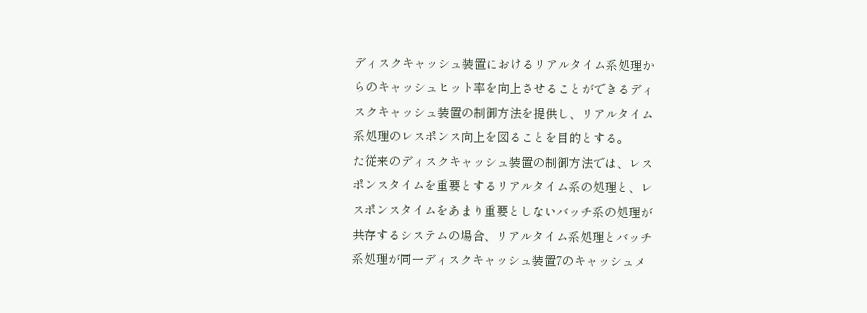ディスクキャッシュ装置におけるリアルタイム系処理か
らのキャッシュヒット率を向上させることができるディ
スクキャッシュ装置の制御方法を提供し、リアルタイム
系処理のレスポンス向上を図ることを目的とする。
た従来のディスクキャッシュ装置の制御方法では、レス
ポンスタイムを重要とするリアルタイム系の処理と、レ
スポンスタイムをあまり重要としないバッチ系の処理が
共存するシステムの場合、リアルタイム系処理とバッチ
系処理が同一ディスクキャッシュ装置7のキャッシュメ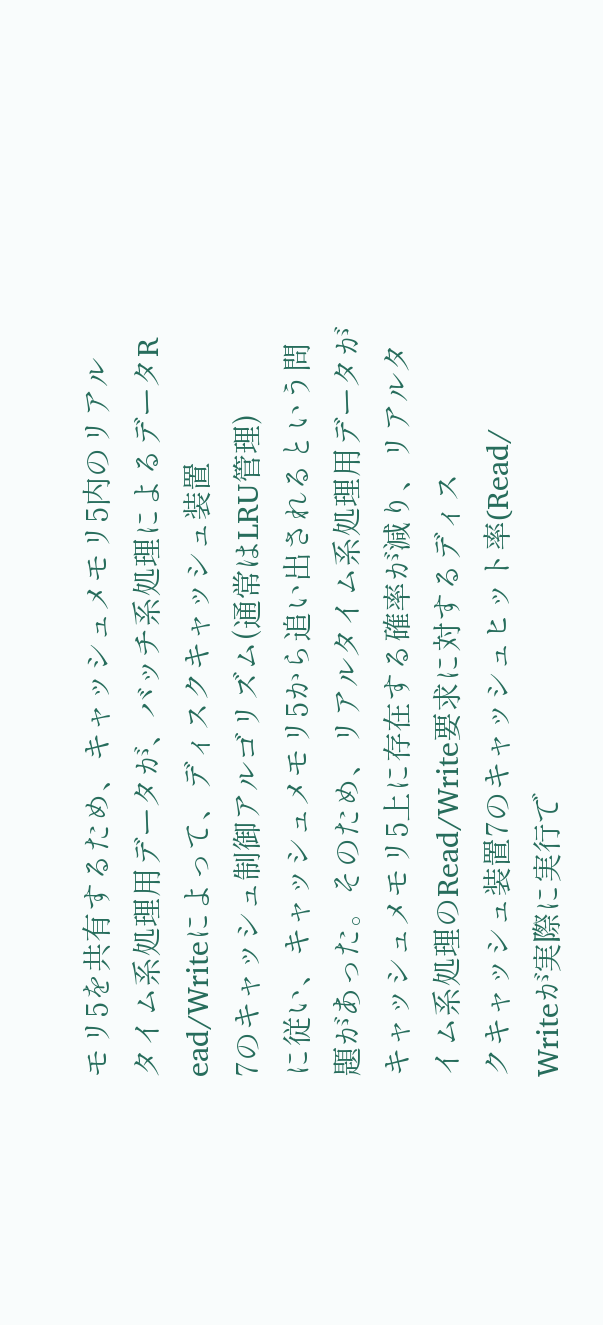モリ5を共有するため、キャッシュメモリ5内のリアル
タイム系処理用データが、バッチ系処理によるデータR
ead/Writeによって、ディスクキャッシュ装置
7のキャッシュ制御アルゴリズム(通常はLRU管理)
に従い、キャッシュメモリ5から追い出されるという問
題があった。そのため、リアルタイム系処理用データが
キャッシュメモリ5上に存在する確率が減り、リアルタ
イム系処理のRead/Write要求に対するディス
クキャッシュ装置7のキャッシュヒット率(Read/
Writeが実際に実行で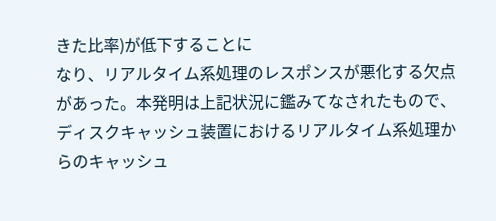きた比率)が低下することに
なり、リアルタイム系処理のレスポンスが悪化する欠点
があった。本発明は上記状況に鑑みてなされたもので、
ディスクキャッシュ装置におけるリアルタイム系処理か
らのキャッシュ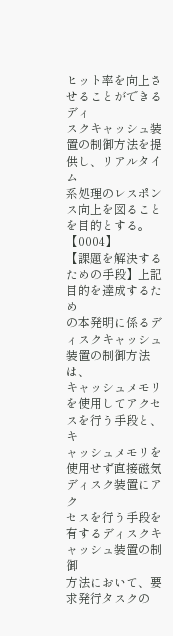ヒット率を向上させることができるディ
スクキャッシュ装置の制御方法を提供し、リアルタイム
系処理のレスポンス向上を図ることを目的とする。
【0004】
【課題を解決するための手段】上記目的を達成するため
の本発明に係るディスクキャッシュ装置の制御方法は、
キャッシュメモリを使用してアクセスを行う手段と、キ
ャッシュメモリを使用せず直接磁気ディスク装置にアク
セスを行う手段を有するディスクキャッシュ装置の制御
方法において、要求発行タスクの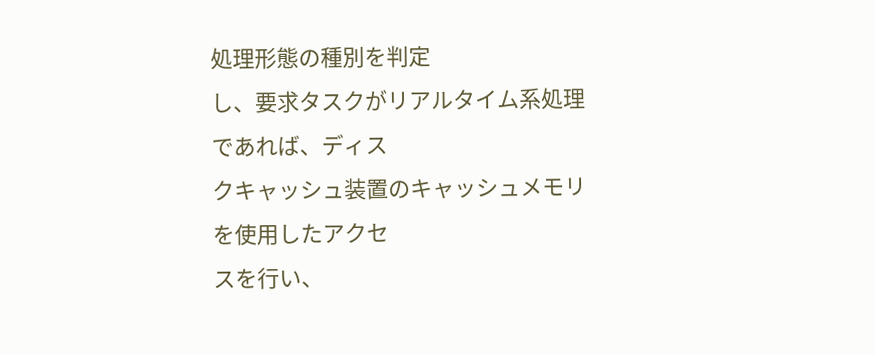処理形態の種別を判定
し、要求タスクがリアルタイム系処理であれば、ディス
クキャッシュ装置のキャッシュメモリを使用したアクセ
スを行い、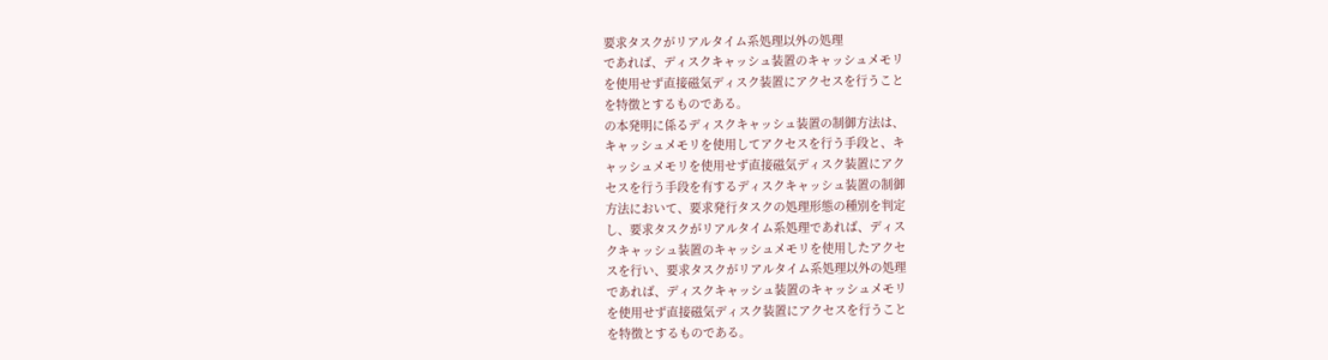要求タスクがリアルタイム系処理以外の処理
であれば、ディスクキャッシュ装置のキャッシュメモリ
を使用せず直接磁気ディスク装置にアクセスを行うこと
を特徴とするものである。
の本発明に係るディスクキャッシュ装置の制御方法は、
キャッシュメモリを使用してアクセスを行う手段と、キ
ャッシュメモリを使用せず直接磁気ディスク装置にアク
セスを行う手段を有するディスクキャッシュ装置の制御
方法において、要求発行タスクの処理形態の種別を判定
し、要求タスクがリアルタイム系処理であれば、ディス
クキャッシュ装置のキャッシュメモリを使用したアクセ
スを行い、要求タスクがリアルタイム系処理以外の処理
であれば、ディスクキャッシュ装置のキャッシュメモリ
を使用せず直接磁気ディスク装置にアクセスを行うこと
を特徴とするものである。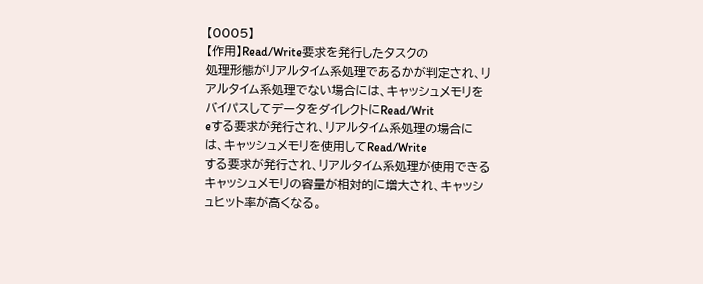【0005】
【作用】Read/Write要求を発行したタスクの
処理形態がリアルタイム系処理であるかが判定され、リ
アルタイム系処理でない場合には、キャッシュメモリを
バイパスしてデータをダイレクトにRead/Writ
eする要求が発行され、リアルタイム系処理の場合に
は、キャッシュメモリを使用してRead/Write
する要求が発行され、リアルタイム系処理が使用できる
キャッシュメモリの容量が相対的に増大され、キャッシ
ュヒット率が高くなる。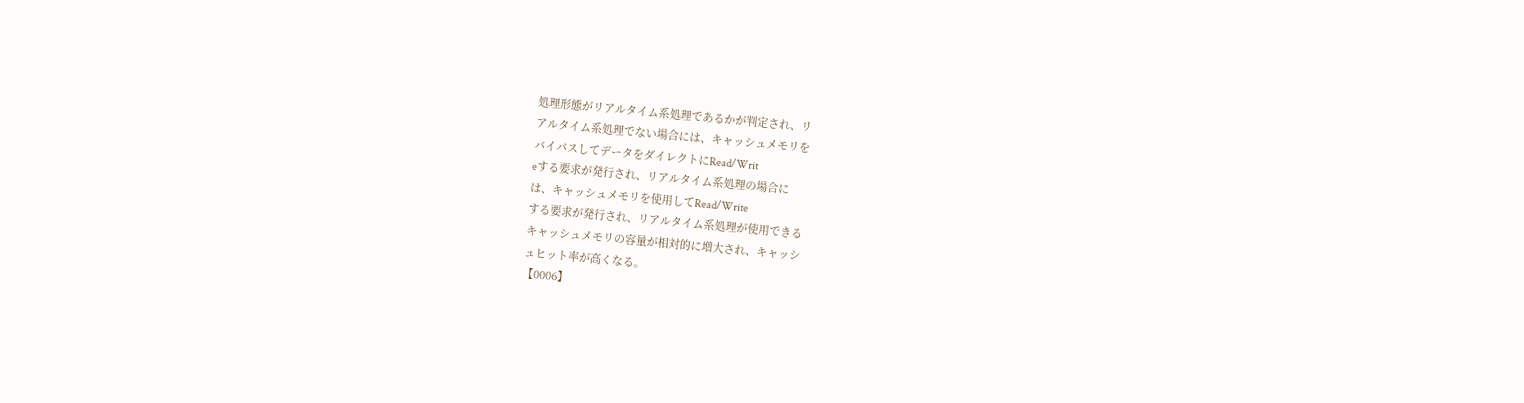処理形態がリアルタイム系処理であるかが判定され、リ
アルタイム系処理でない場合には、キャッシュメモリを
バイパスしてデータをダイレクトにRead/Writ
eする要求が発行され、リアルタイム系処理の場合に
は、キャッシュメモリを使用してRead/Write
する要求が発行され、リアルタイム系処理が使用できる
キャッシュメモリの容量が相対的に増大され、キャッシ
ュヒット率が高くなる。
【0006】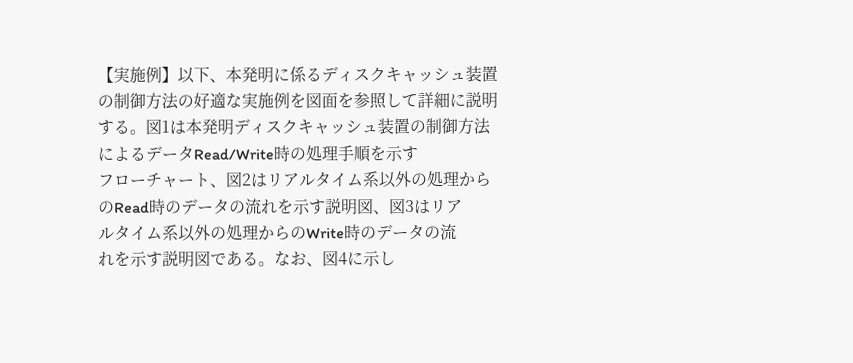【実施例】以下、本発明に係るディスクキャッシュ装置
の制御方法の好適な実施例を図面を参照して詳細に説明
する。図1は本発明ディスクキャッシュ装置の制御方法
によるデータRead/Write時の処理手順を示す
フローチャート、図2はリアルタイム系以外の処理から
のRead時のデータの流れを示す説明図、図3はリア
ルタイム系以外の処理からのWrite時のデータの流
れを示す説明図である。なお、図4に示し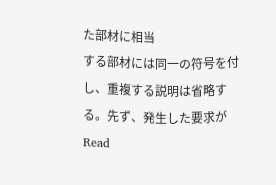た部材に相当
する部材には同一の符号を付し、重複する説明は省略す
る。先ず、発生した要求がRead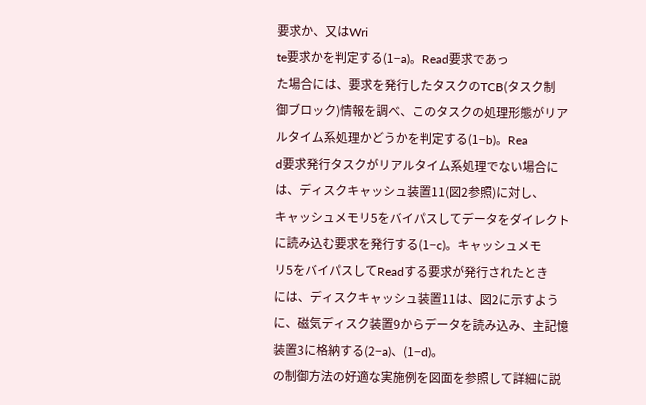要求か、又はWri
te要求かを判定する(1−a)。Read要求であっ
た場合には、要求を発行したタスクのTCB(タスク制
御ブロック)情報を調べ、このタスクの処理形態がリア
ルタイム系処理かどうかを判定する(1−b)。Rea
d要求発行タスクがリアルタイム系処理でない場合に
は、ディスクキャッシュ装置11(図2参照)に対し、
キャッシュメモリ5をバイパスしてデータをダイレクト
に読み込む要求を発行する(1−c)。キャッシュメモ
リ5をバイパスしてReadする要求が発行されたとき
には、ディスクキャッシュ装置11は、図2に示すよう
に、磁気ディスク装置9からデータを読み込み、主記憶
装置3に格納する(2−a)、(1−d)。
の制御方法の好適な実施例を図面を参照して詳細に説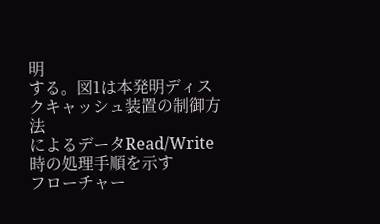明
する。図1は本発明ディスクキャッシュ装置の制御方法
によるデータRead/Write時の処理手順を示す
フローチャー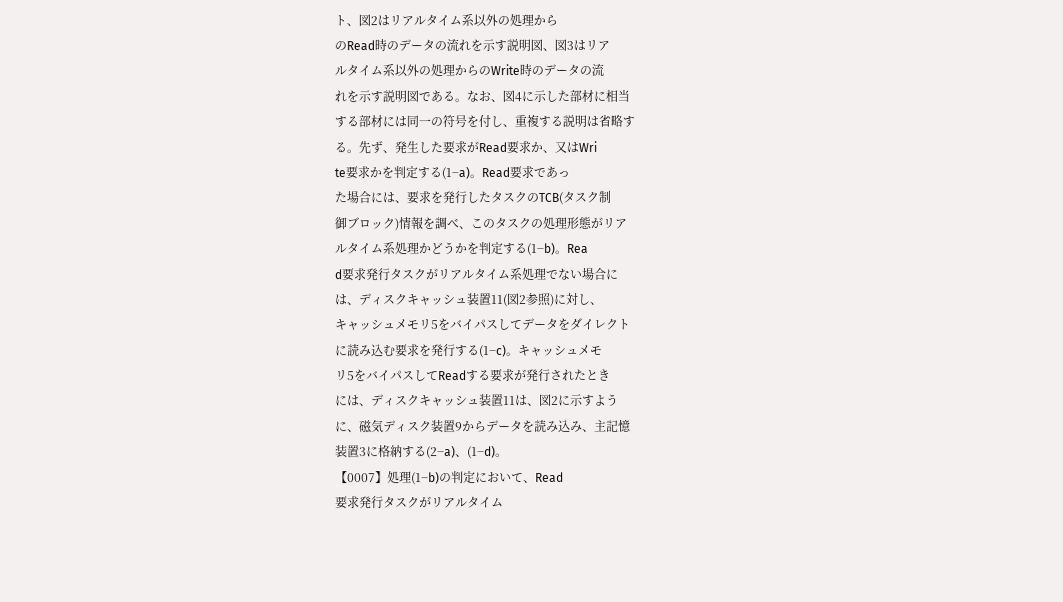ト、図2はリアルタイム系以外の処理から
のRead時のデータの流れを示す説明図、図3はリア
ルタイム系以外の処理からのWrite時のデータの流
れを示す説明図である。なお、図4に示した部材に相当
する部材には同一の符号を付し、重複する説明は省略す
る。先ず、発生した要求がRead要求か、又はWri
te要求かを判定する(1−a)。Read要求であっ
た場合には、要求を発行したタスクのTCB(タスク制
御ブロック)情報を調べ、このタスクの処理形態がリア
ルタイム系処理かどうかを判定する(1−b)。Rea
d要求発行タスクがリアルタイム系処理でない場合に
は、ディスクキャッシュ装置11(図2参照)に対し、
キャッシュメモリ5をバイパスしてデータをダイレクト
に読み込む要求を発行する(1−c)。キャッシュメモ
リ5をバイパスしてReadする要求が発行されたとき
には、ディスクキャッシュ装置11は、図2に示すよう
に、磁気ディスク装置9からデータを読み込み、主記憶
装置3に格納する(2−a)、(1−d)。
【0007】処理(1−b)の判定において、Read
要求発行タスクがリアルタイム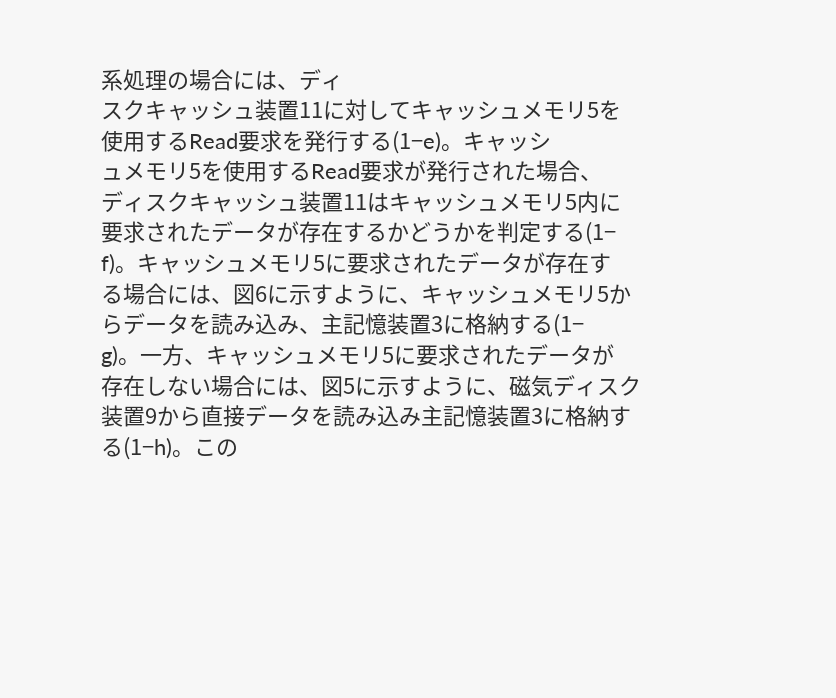系処理の場合には、ディ
スクキャッシュ装置11に対してキャッシュメモリ5を
使用するRead要求を発行する(1−e)。キャッシ
ュメモリ5を使用するRead要求が発行された場合、
ディスクキャッシュ装置11はキャッシュメモリ5内に
要求されたデータが存在するかどうかを判定する(1−
f)。キャッシュメモリ5に要求されたデータが存在す
る場合には、図6に示すように、キャッシュメモリ5か
らデータを読み込み、主記憶装置3に格納する(1−
g)。一方、キャッシュメモリ5に要求されたデータが
存在しない場合には、図5に示すように、磁気ディスク
装置9から直接データを読み込み主記憶装置3に格納す
る(1−h)。この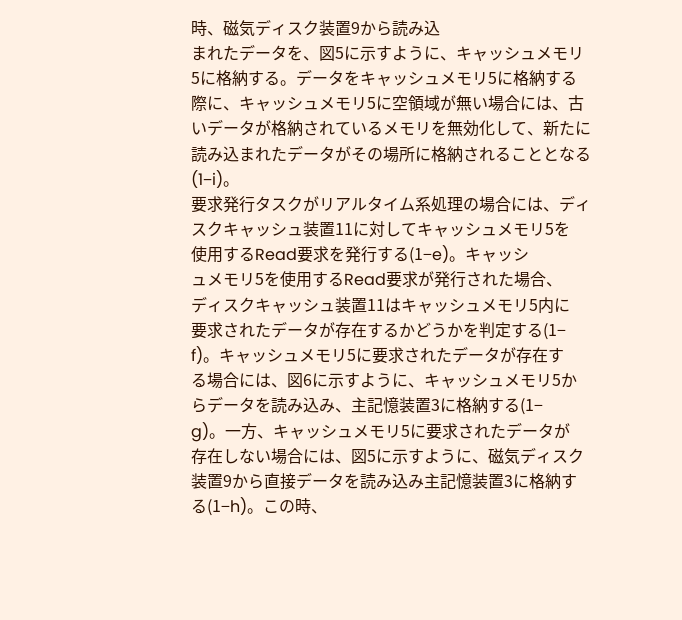時、磁気ディスク装置9から読み込
まれたデータを、図5に示すように、キャッシュメモリ
5に格納する。データをキャッシュメモリ5に格納する
際に、キャッシュメモリ5に空領域が無い場合には、古
いデータが格納されているメモリを無効化して、新たに
読み込まれたデータがその場所に格納されることとなる
(1−i)。
要求発行タスクがリアルタイム系処理の場合には、ディ
スクキャッシュ装置11に対してキャッシュメモリ5を
使用するRead要求を発行する(1−e)。キャッシ
ュメモリ5を使用するRead要求が発行された場合、
ディスクキャッシュ装置11はキャッシュメモリ5内に
要求されたデータが存在するかどうかを判定する(1−
f)。キャッシュメモリ5に要求されたデータが存在す
る場合には、図6に示すように、キャッシュメモリ5か
らデータを読み込み、主記憶装置3に格納する(1−
g)。一方、キャッシュメモリ5に要求されたデータが
存在しない場合には、図5に示すように、磁気ディスク
装置9から直接データを読み込み主記憶装置3に格納す
る(1−h)。この時、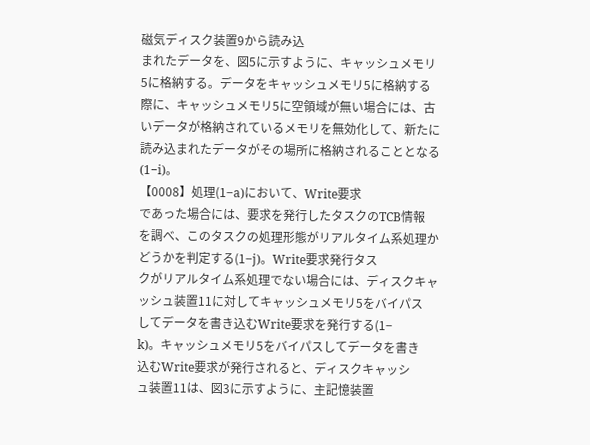磁気ディスク装置9から読み込
まれたデータを、図5に示すように、キャッシュメモリ
5に格納する。データをキャッシュメモリ5に格納する
際に、キャッシュメモリ5に空領域が無い場合には、古
いデータが格納されているメモリを無効化して、新たに
読み込まれたデータがその場所に格納されることとなる
(1−i)。
【0008】処理(1−a)において、Write要求
であった場合には、要求を発行したタスクのTCB情報
を調べ、このタスクの処理形態がリアルタイム系処理か
どうかを判定する(1−j)。Write要求発行タス
クがリアルタイム系処理でない場合には、ディスクキャ
ッシュ装置11に対してキャッシュメモリ5をバイパス
してデータを書き込むWrite要求を発行する(1−
k)。キャッシュメモリ5をバイパスしてデータを書き
込むWrite要求が発行されると、ディスクキャッシ
ュ装置11は、図3に示すように、主記憶装置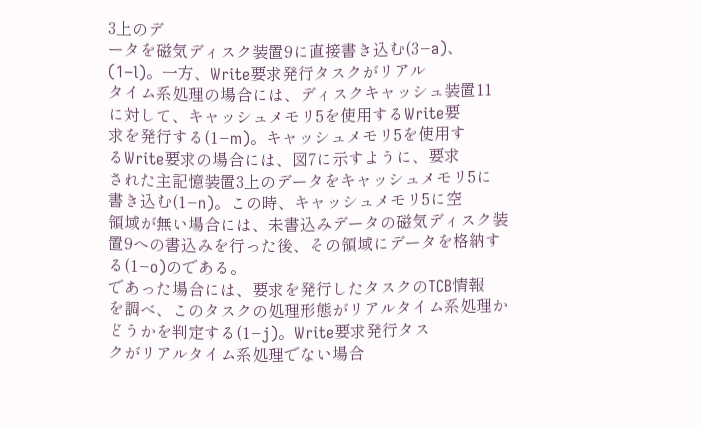3上のデ
ータを磁気ディスク装置9に直接書き込む(3−a)、
(1−l)。一方、Write要求発行タスクがリアル
タイム系処理の場合には、ディスクキャッシュ装置11
に対して、キャッシュメモリ5を使用するWrite要
求を発行する(1−m)。キャッシュメモリ5を使用す
るWrite要求の場合には、図7に示すように、要求
された主記憶装置3上のデータをキャッシュメモリ5に
書き込む(1−n)。この時、キャッシュメモリ5に空
領域が無い場合には、未書込みデータの磁気ディスク装
置9への書込みを行った後、その領域にデータを格納す
る(1−o)のである。
であった場合には、要求を発行したタスクのTCB情報
を調べ、このタスクの処理形態がリアルタイム系処理か
どうかを判定する(1−j)。Write要求発行タス
クがリアルタイム系処理でない場合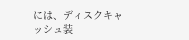には、ディスクキャ
ッシュ装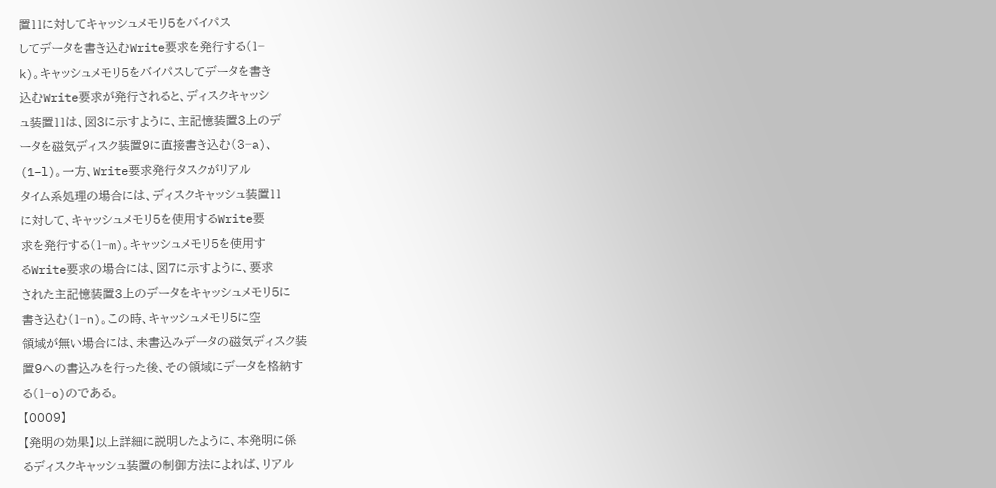置11に対してキャッシュメモリ5をバイパス
してデータを書き込むWrite要求を発行する(1−
k)。キャッシュメモリ5をバイパスしてデータを書き
込むWrite要求が発行されると、ディスクキャッシ
ュ装置11は、図3に示すように、主記憶装置3上のデ
ータを磁気ディスク装置9に直接書き込む(3−a)、
(1−l)。一方、Write要求発行タスクがリアル
タイム系処理の場合には、ディスクキャッシュ装置11
に対して、キャッシュメモリ5を使用するWrite要
求を発行する(1−m)。キャッシュメモリ5を使用す
るWrite要求の場合には、図7に示すように、要求
された主記憶装置3上のデータをキャッシュメモリ5に
書き込む(1−n)。この時、キャッシュメモリ5に空
領域が無い場合には、未書込みデータの磁気ディスク装
置9への書込みを行った後、その領域にデータを格納す
る(1−o)のである。
【0009】
【発明の効果】以上詳細に説明したように、本発明に係
るディスクキャッシュ装置の制御方法によれば、リアル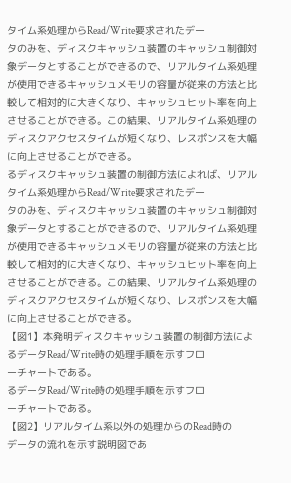タイム系処理からRead/Write要求されたデー
タのみを、ディスクキャッシュ装置のキャッシュ制御対
象データとすることができるので、リアルタイム系処理
が使用できるキャッシュメモリの容量が従来の方法と比
較して相対的に大きくなり、キャッシュヒット率を向上
させることができる。この結果、リアルタイム系処理の
ディスクアクセスタイムが短くなり、レスポンスを大幅
に向上させることができる。
るディスクキャッシュ装置の制御方法によれば、リアル
タイム系処理からRead/Write要求されたデー
タのみを、ディスクキャッシュ装置のキャッシュ制御対
象データとすることができるので、リアルタイム系処理
が使用できるキャッシュメモリの容量が従来の方法と比
較して相対的に大きくなり、キャッシュヒット率を向上
させることができる。この結果、リアルタイム系処理の
ディスクアクセスタイムが短くなり、レスポンスを大幅
に向上させることができる。
【図1】本発明ディスクキャッシュ装置の制御方法によ
るデータRead/Write時の処理手順を示すフロ
ーチャートである。
るデータRead/Write時の処理手順を示すフロ
ーチャートである。
【図2】リアルタイム系以外の処理からのRead時の
データの流れを示す説明図であ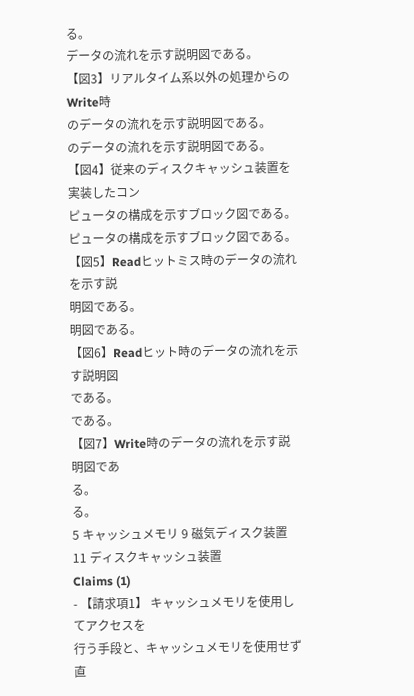る。
データの流れを示す説明図である。
【図3】リアルタイム系以外の処理からのWrite時
のデータの流れを示す説明図である。
のデータの流れを示す説明図である。
【図4】従来のディスクキャッシュ装置を実装したコン
ピュータの構成を示すブロック図である。
ピュータの構成を示すブロック図である。
【図5】Readヒットミス時のデータの流れを示す説
明図である。
明図である。
【図6】Readヒット時のデータの流れを示す説明図
である。
である。
【図7】Write時のデータの流れを示す説明図であ
る。
る。
5 キャッシュメモリ 9 磁気ディスク装置 11 ディスクキャッシュ装置
Claims (1)
- 【請求項1】 キャッシュメモリを使用してアクセスを
行う手段と、キャッシュメモリを使用せず直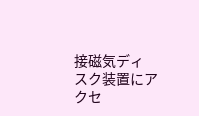接磁気ディ
スク装置にアクセ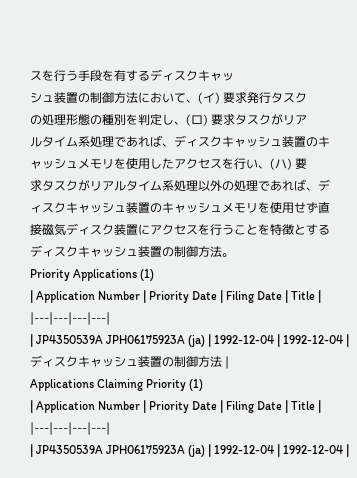スを行う手段を有するディスクキャッ
シュ装置の制御方法において、(イ) 要求発行タスク
の処理形態の種別を判定し、(ロ) 要求タスクがリア
ルタイム系処理であれば、ディスクキャッシュ装置のキ
ャッシュメモリを使用したアクセスを行い、(ハ) 要
求タスクがリアルタイム系処理以外の処理であれば、デ
ィスクキャッシュ装置のキャッシュメモリを使用せず直
接磁気ディスク装置にアクセスを行うことを特徴とする
ディスクキャッシュ装置の制御方法。
Priority Applications (1)
| Application Number | Priority Date | Filing Date | Title |
|---|---|---|---|
| JP4350539A JPH06175923A (ja) | 1992-12-04 | 1992-12-04 | ディスクキャッシュ装置の制御方法 |
Applications Claiming Priority (1)
| Application Number | Priority Date | Filing Date | Title |
|---|---|---|---|
| JP4350539A JPH06175923A (ja) | 1992-12-04 | 1992-12-04 |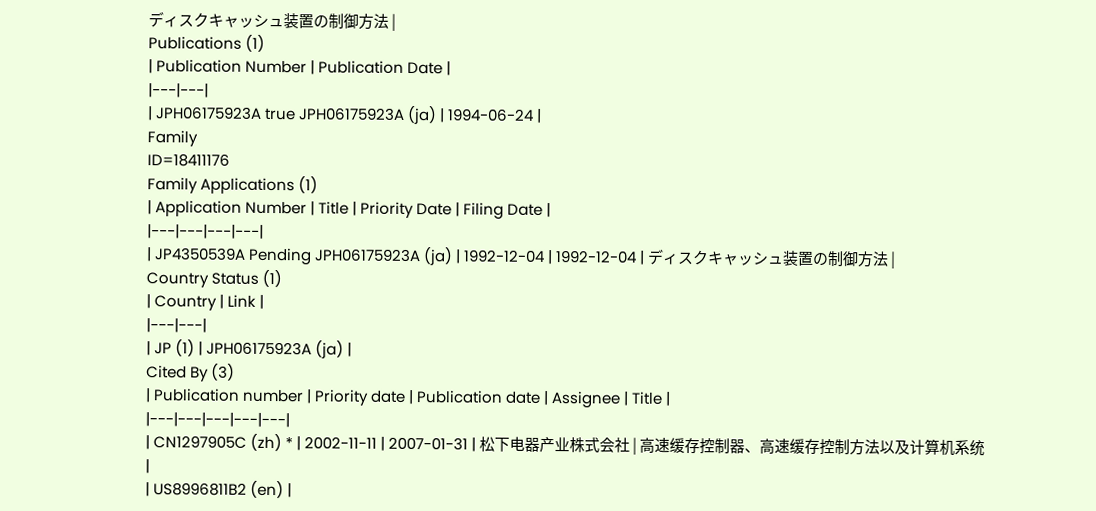ディスクキャッシュ装置の制御方法 |
Publications (1)
| Publication Number | Publication Date |
|---|---|
| JPH06175923A true JPH06175923A (ja) | 1994-06-24 |
Family
ID=18411176
Family Applications (1)
| Application Number | Title | Priority Date | Filing Date |
|---|---|---|---|
| JP4350539A Pending JPH06175923A (ja) | 1992-12-04 | 1992-12-04 | ディスクキャッシュ装置の制御方法 |
Country Status (1)
| Country | Link |
|---|---|
| JP (1) | JPH06175923A (ja) |
Cited By (3)
| Publication number | Priority date | Publication date | Assignee | Title |
|---|---|---|---|---|
| CN1297905C (zh) * | 2002-11-11 | 2007-01-31 | 松下电器产业株式会社 | 高速缓存控制器、高速缓存控制方法以及计算机系统 |
| US8996811B2 (en) |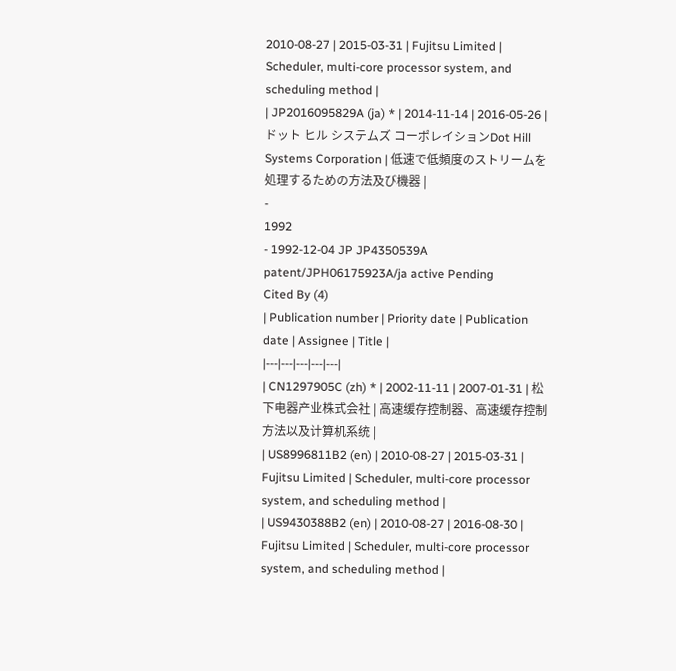2010-08-27 | 2015-03-31 | Fujitsu Limited | Scheduler, multi-core processor system, and scheduling method |
| JP2016095829A (ja) * | 2014-11-14 | 2016-05-26 | ドット ヒル システムズ コーポレイションDot Hill Systems Corporation | 低速で低頻度のストリームを処理するための方法及び機器 |
-
1992
- 1992-12-04 JP JP4350539A patent/JPH06175923A/ja active Pending
Cited By (4)
| Publication number | Priority date | Publication date | Assignee | Title |
|---|---|---|---|---|
| CN1297905C (zh) * | 2002-11-11 | 2007-01-31 | 松下电器产业株式会社 | 高速缓存控制器、高速缓存控制方法以及计算机系统 |
| US8996811B2 (en) | 2010-08-27 | 2015-03-31 | Fujitsu Limited | Scheduler, multi-core processor system, and scheduling method |
| US9430388B2 (en) | 2010-08-27 | 2016-08-30 | Fujitsu Limited | Scheduler, multi-core processor system, and scheduling method |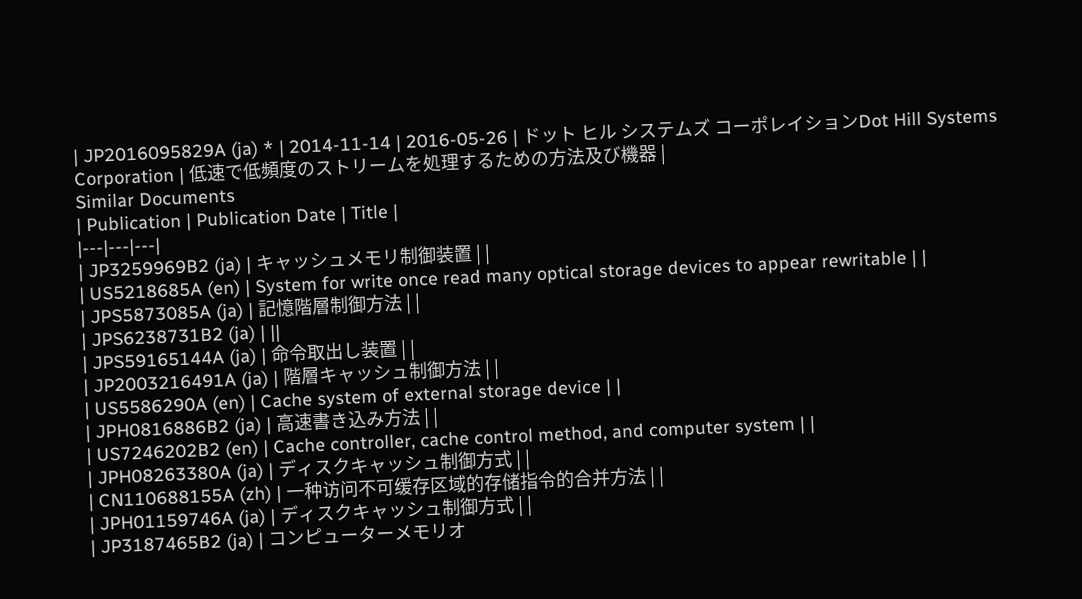| JP2016095829A (ja) * | 2014-11-14 | 2016-05-26 | ドット ヒル システムズ コーポレイションDot Hill Systems Corporation | 低速で低頻度のストリームを処理するための方法及び機器 |
Similar Documents
| Publication | Publication Date | Title |
|---|---|---|
| JP3259969B2 (ja) | キャッシュメモリ制御装置 | |
| US5218685A (en) | System for write once read many optical storage devices to appear rewritable | |
| JPS5873085A (ja) | 記憶階層制御方法 | |
| JPS6238731B2 (ja) | ||
| JPS59165144A (ja) | 命令取出し装置 | |
| JP2003216491A (ja) | 階層キャッシュ制御方法 | |
| US5586290A (en) | Cache system of external storage device | |
| JPH0816886B2 (ja) | 高速書き込み方法 | |
| US7246202B2 (en) | Cache controller, cache control method, and computer system | |
| JPH08263380A (ja) | ディスクキャッシュ制御方式 | |
| CN110688155A (zh) | 一种访问不可缓存区域的存储指令的合并方法 | |
| JPH01159746A (ja) | ディスクキャッシュ制御方式 | |
| JP3187465B2 (ja) | コンピューターメモリオ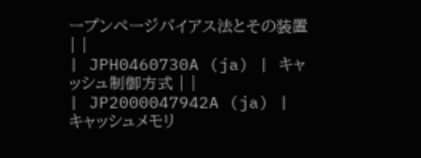ープンページバイアス法とその装置 | |
| JPH0460730A (ja) | キャッシュ制御方式 | |
| JP2000047942A (ja) | キャッシュメモリ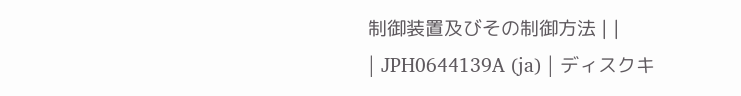制御装置及びその制御方法 | |
| JPH0644139A (ja) | ディスクキ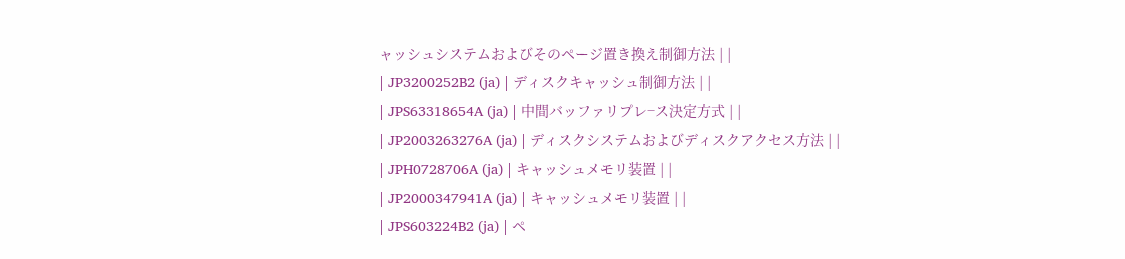ャッシュシステムおよびそのページ置き換え制御方法 | |
| JP3200252B2 (ja) | ディスクキャッシュ制御方法 | |
| JPS63318654A (ja) | 中間バッファリプレ−ス決定方式 | |
| JP2003263276A (ja) | ディスクシステムおよびディスクアクセス方法 | |
| JPH0728706A (ja) | キャッシュメモリ装置 | |
| JP2000347941A (ja) | キャッシュメモリ装置 | |
| JPS603224B2 (ja) | ペ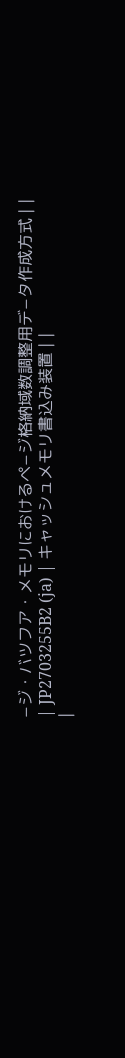−ジ・バツフア・メモリにおけるペ−ジ格納域数調整用デ−タ作成方式 | |
| JP2703255B2 (ja) | キャッシュメモリ書込み装置 | |
|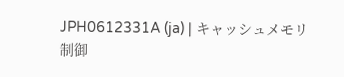JPH0612331A (ja) | キャッシュメモリ制御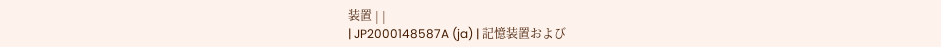装置 | |
| JP2000148587A (ja) | 記憶装置および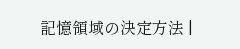記憶領域の決定方法 |